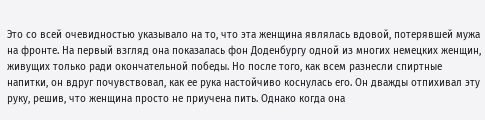Это со всей очевидностью указывало на то, что эта женщина являлась вдовой, потерявшей мужа на фронте. На первый взгляд она показалась фон Доденбургу одной из многих немецких женщин, живущих только ради окончательной победы. Но после того, как всем разнесли спиртные напитки, он вдруг почувствовал, как ее рука настойчиво коснулась его. Он дважды отпихивал эту руку, решив, что женщина просто не приучена пить. Однако когда она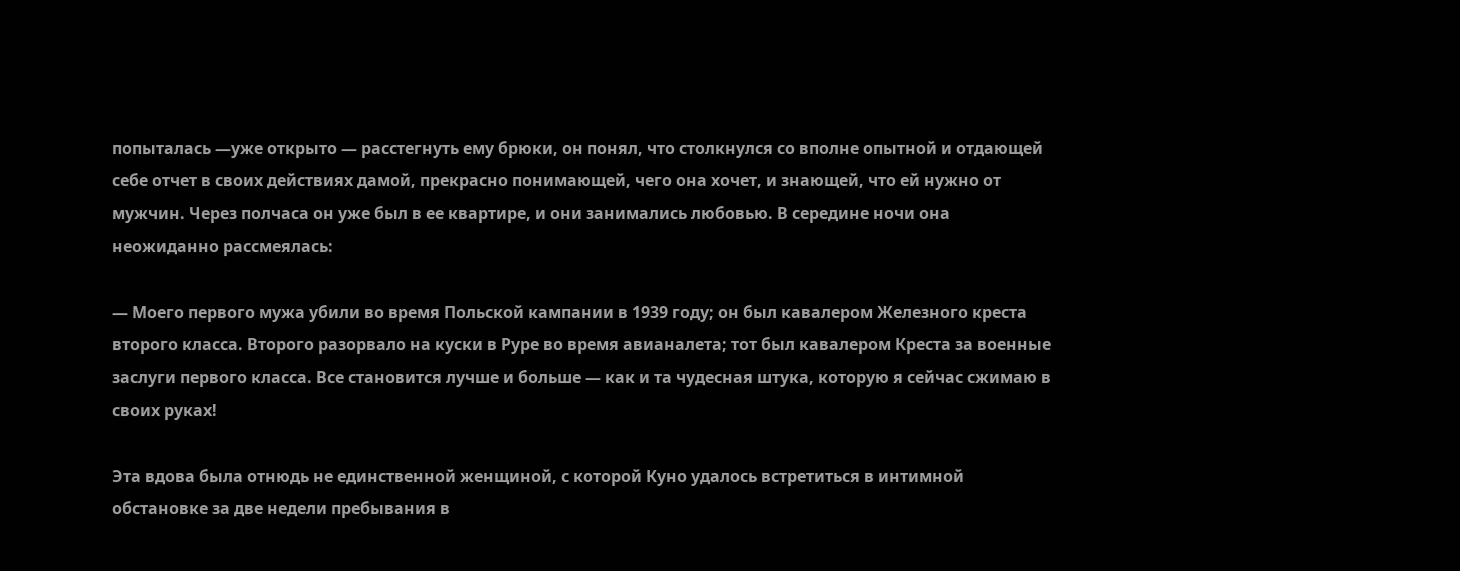попыталась —уже открыто — расстегнуть ему брюки, он понял, что столкнулся со вполне опытной и отдающей себе отчет в своих действиях дамой, прекрасно понимающей, чего она хочет, и знающей, что ей нужно от мужчин. Через полчаса он уже был в ее квартире, и они занимались любовью. В середине ночи она неожиданно рассмеялась:

— Моего первого мужа убили во время Польской кампании в 1939 году; он был кавалером Железного креста второго класса. Второго разорвало на куски в Руре во время авианалета; тот был кавалером Креста за военные заслуги первого класса. Все становится лучше и больше — как и та чудесная штука, которую я сейчас сжимаю в своих руках!

Эта вдова была отнюдь не единственной женщиной, с которой Куно удалось встретиться в интимной обстановке за две недели пребывания в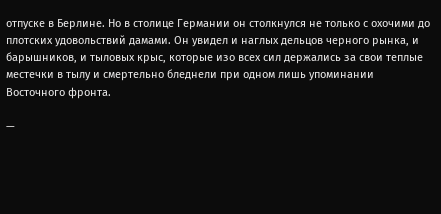отпуске в Берлине. Но в столице Германии он столкнулся не только с охочими до плотских удовольствий дамами. Он увидел и наглых дельцов черного рынка, и барышников, и тыловых крыс, которые изо всех сил держались за свои теплые местечки в тылу и смертельно бледнели при одном лишь упоминании Восточного фронта.

—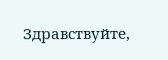Здравствуйте,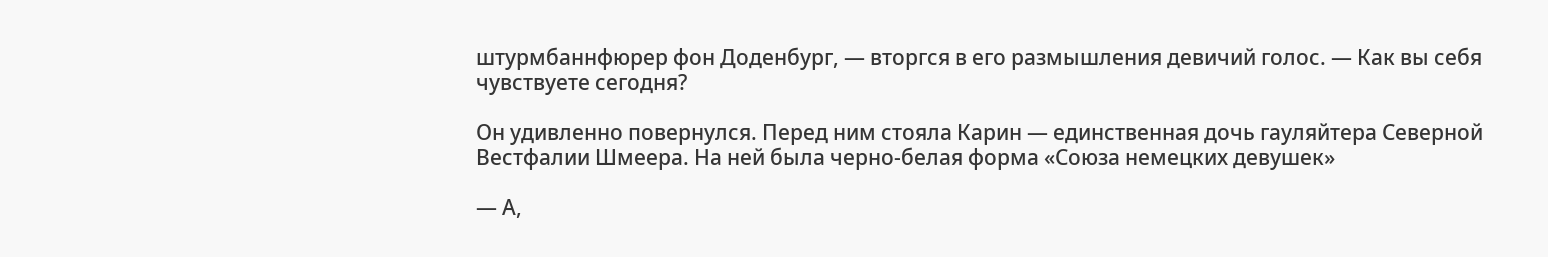штурмбаннфюрер фон Доденбург, — вторгся в его размышления девичий голос. — Как вы себя чувствуете сегодня?

Он удивленно повернулся. Перед ним стояла Карин — единственная дочь гауляйтера Северной Вестфалии Шмеера. На ней была черно-белая форма «Союза немецких девушек»

— А,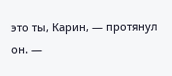это ты, Карин, — протянул он. —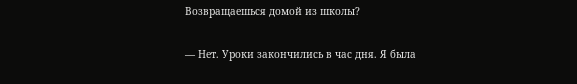Возвращаешься домой из школы?

— Нет. Уроки закончились в час дня. Я была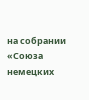на собрании «Союза немецких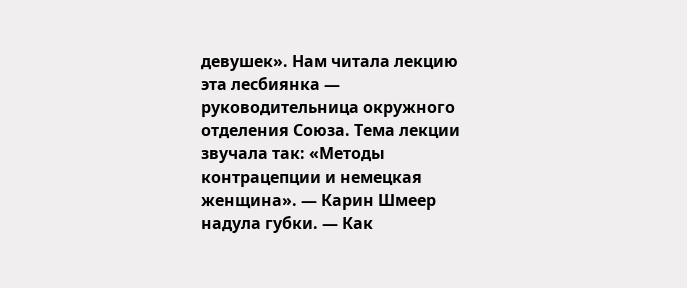девушек». Нам читала лекцию эта лесбиянка — руководительница окружного отделения Союза. Тема лекции звучала так: «Методы контрацепции и немецкая женщина». — Карин Шмеер надула губки. — Как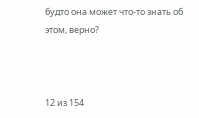будто она может что-то знать об этом, верно?



12 из 154